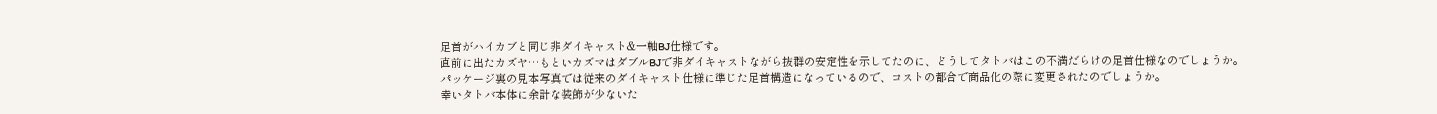足首がハイカブと同じ非ダイキャスト&一軸BJ仕様です。
直前に出たカズヤ…もといカズマはダブルBJで非ダイキャストながら抜群の安定性を示してたのに、どうしてタトバはこの不満だらけの足首仕様なのでしょうか。
パッケージ裏の見本写真では従来のダイキャスト仕様に準じた足首構造になっているので、コストの都合で商品化の際に変更されたのでしょうか。
幸いタトバ本体に余計な装飾が少ないた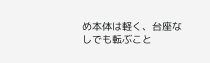め本体は軽く、台座なしでも転ぶこと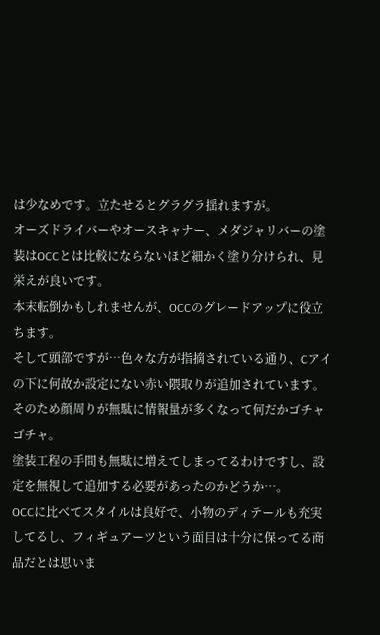は少なめです。立たせるとグラグラ揺れますが。
オーズドライバーやオースキャナー、メダジャリバーの塗装はOCCとは比較にならないほど細かく塗り分けられ、見栄えが良いです。
本末転倒かもしれませんが、OCCのグレードアップに役立ちます。
そして頭部ですが…色々な方が指摘されている通り、Cアイの下に何故か設定にない赤い隈取りが追加されています。
そのため顔周りが無駄に情報量が多くなって何だかゴチャゴチャ。
塗装工程の手間も無駄に増えてしまってるわけですし、設定を無視して追加する必要があったのかどうか…。
OCCに比べてスタイルは良好で、小物のディテールも充実してるし、フィギュアーツという面目は十分に保ってる商品だとは思いま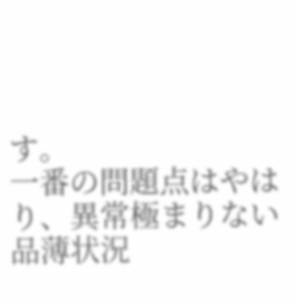す。
一番の問題点はやはり、異常極まりない品薄状況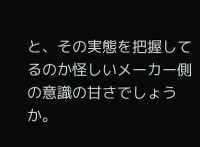と、その実態を把握してるのか怪しいメーカー側の意識の甘さでしょうか。